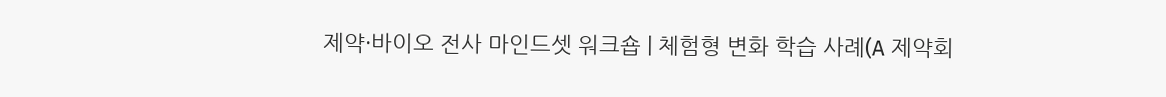제약·바이오 전사 마인드셋 워크숍 | 체험형 변화 학습 사례(A 제약회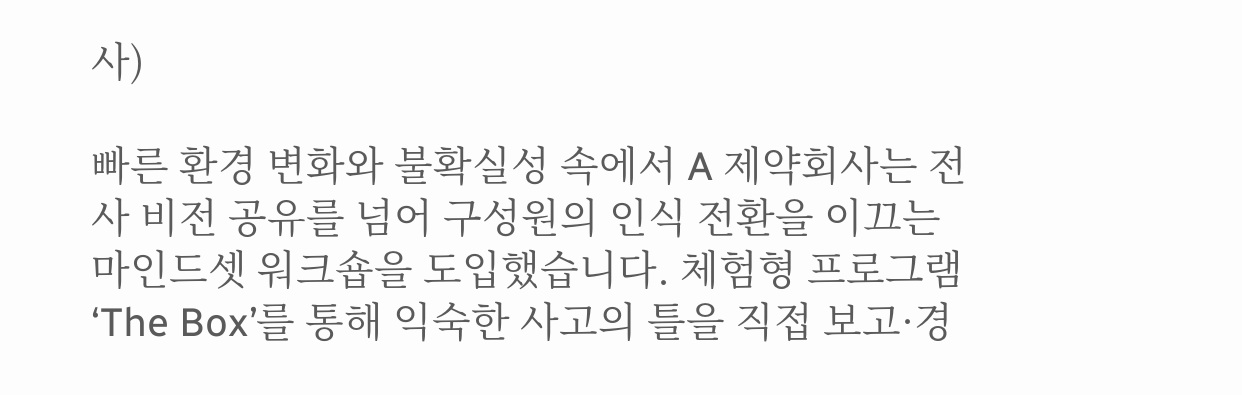사)

빠른 환경 변화와 불확실성 속에서 A 제약회사는 전사 비전 공유를 넘어 구성원의 인식 전환을 이끄는 마인드셋 워크숍을 도입했습니다. 체험형 프로그램 ‘The Box’를 통해 익숙한 사고의 틀을 직접 보고·경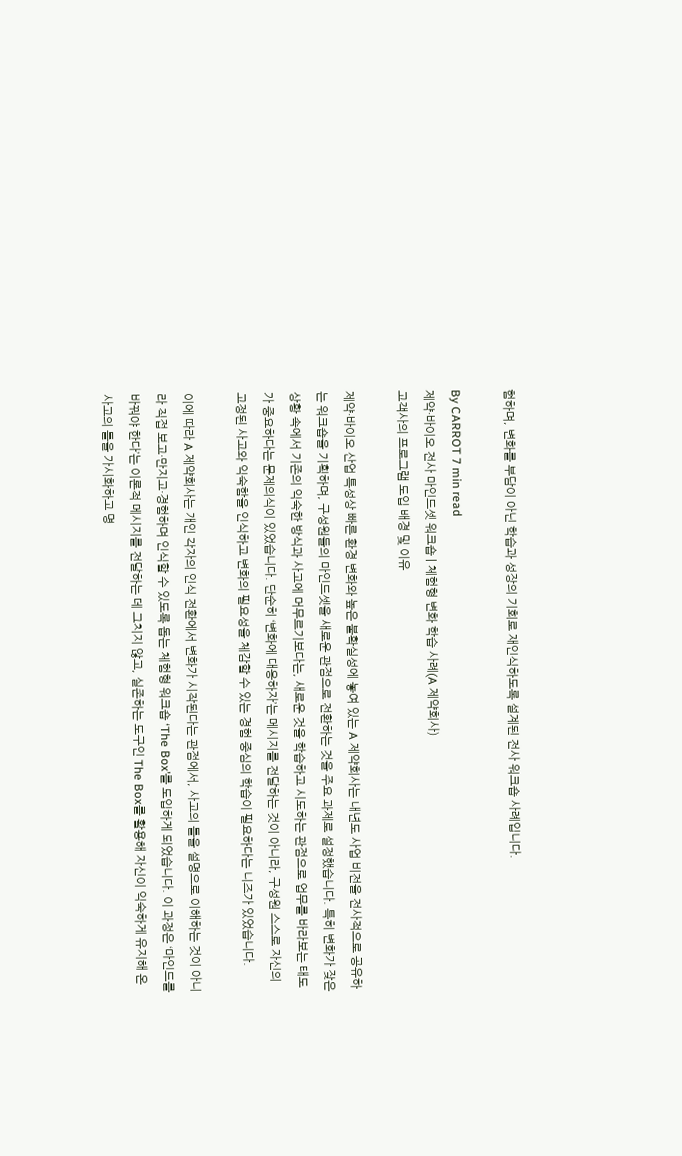험하며, 변화를 부담이 아닌 학습과 성장의 기회로 재인식하도록 설계된 전사 워크숍 사례입니다.

By CARROT 7 min read
제약·바이오 전사 마인드셋 워크숍 | 체험형 변화 학습 사례(A 제약회사)
고객사의 프로그램 도입 배경 및 이유

제약·바이오 산업 특성상 빠른 환경 변화와 높은 불확실성에 놓여 있는 A 제약회사는 내년도 사업 비전을 전사적으로 공유하는 워크숍을 기획하며, 구성원들의 마인드셋을 새로운 관점으로 전환하는 것을 주요 과제로 설정했습니다. 특히 변화가 잦은 상황 속에서 기존의 익숙한 방식과 사고에 머무르기보다는, 새로운 것을 학습하고 시도하는 관점으로 업무를 바라보는 태도가 중요하다는 문제의식이 있었습니다. 단순히 ‘변화에 대응하자’는 메시지를 전달하는 것이 아니라, 구성원 스스로 자신의 고정된 사고와 익숙함을 인식하고 변화의 필요성을 체감할 수 있는 경험 중심의 학습이 필요하다는 니즈가 있었습니다.

이에 따라 A 제약회사는 개인 각자의 인식 전환에서 변화가 시작된다는 관점에서, 사고의 틀을 설명으로 이해하는 것이 아니라 직접 보고·만지고·경험하며 인식할 수 있도록 돕는 체험형 워크숍 ‘The Box’를 도입하게 되었습니다. 이 과정은 ‘마인드를 바꿔야 한다’는 이론적 메시지를 전달하는 데 그치지 않고, 실존하는 도구인 The Box를 활용해 자신이 익숙하게 유지해 온 사고의 틀을 가시화하고 명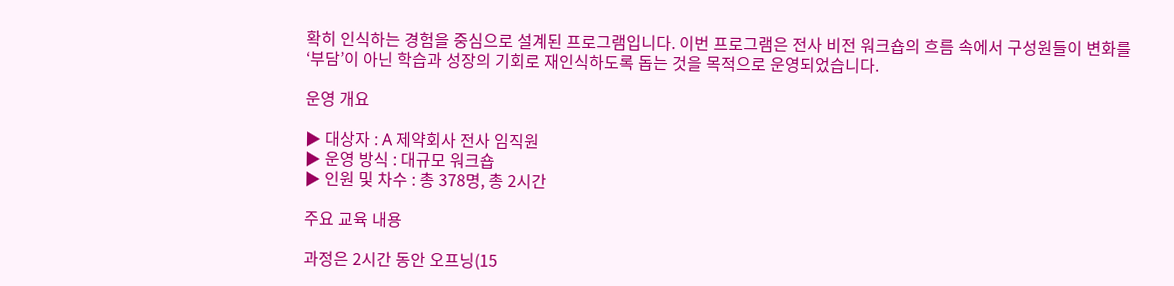확히 인식하는 경험을 중심으로 설계된 프로그램입니다. 이번 프로그램은 전사 비전 워크숍의 흐름 속에서 구성원들이 변화를 ‘부담’이 아닌 학습과 성장의 기회로 재인식하도록 돕는 것을 목적으로 운영되었습니다.

운영 개요

▶ 대상자 : A 제약회사 전사 임직원
▶ 운영 방식 : 대규모 워크숍
▶ 인원 및 차수 : 총 378명, 총 2시간

주요 교육 내용

과정은 2시간 동안 오프닝(15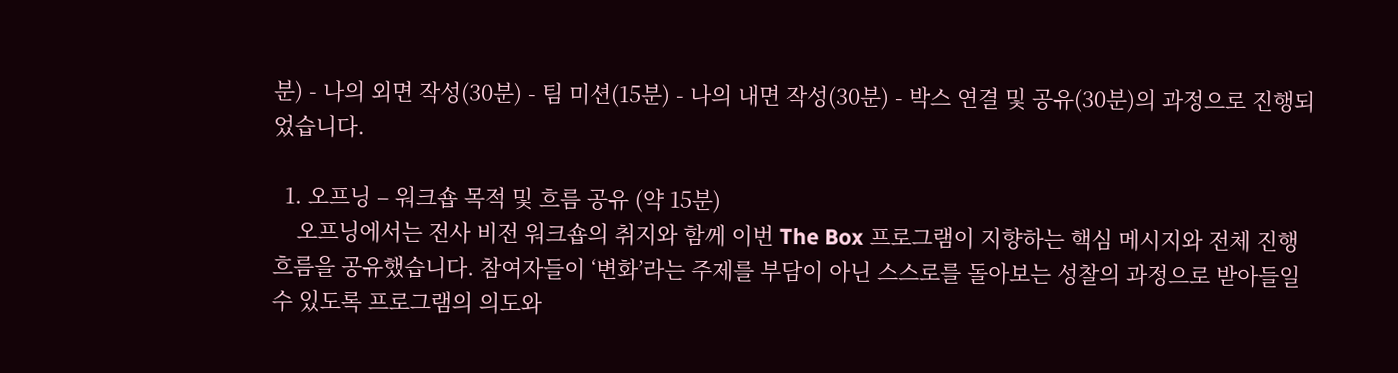분) - 나의 외면 작성(30분) - 팀 미션(15분) - 나의 내면 작성(30분) - 박스 연결 및 공유(30분)의 과정으로 진행되었습니다.

  1. 오프닝 – 워크숍 목적 및 흐름 공유 (약 15분)
    오프닝에서는 전사 비전 워크숍의 취지와 함께 이번 The Box 프로그램이 지향하는 핵심 메시지와 전체 진행 흐름을 공유했습니다. 참여자들이 ‘변화’라는 주제를 부담이 아닌 스스로를 돌아보는 성찰의 과정으로 받아들일 수 있도록 프로그램의 의도와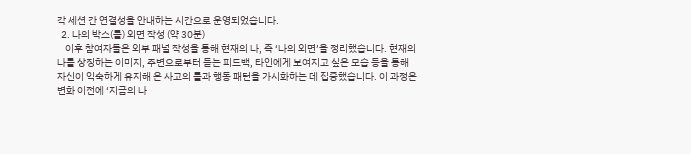각 세션 간 연결성을 안내하는 시간으로 운영되었습니다.
  2. 나의 박스(틀) 외면 작성 (약 30분)
    이후 참여자들은 외부 패널 작성을 통해 현재의 나, 즉 ‘나의 외면’을 정리했습니다. 현재의 나를 상징하는 이미지, 주변으로부터 듣는 피드백, 타인에게 보여지고 싶은 모습 등을 통해 자신이 익숙하게 유지해 온 사고의 틀과 행동 패턴을 가시화하는 데 집중했습니다. 이 과정은 변화 이전에 ‘지금의 나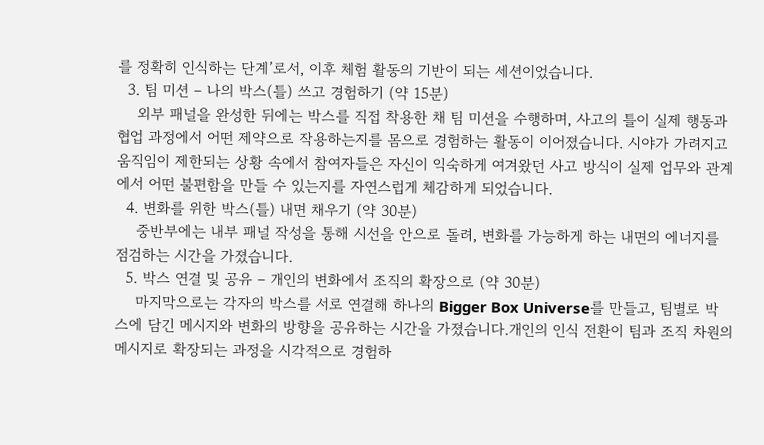를 정확히 인식하는 단계’로서, 이후 체험 활동의 기반이 되는 세션이었습니다.
  3. 팀 미션 – 나의 박스(틀) 쓰고 경험하기 (약 15분)
    외부 패널을 완성한 뒤에는 박스를 직접 착용한 채 팀 미션을 수행하며, 사고의 틀이 실제 행동과 협업 과정에서 어떤 제약으로 작용하는지를 몸으로 경험하는 활동이 이어졌습니다. 시야가 가려지고 움직임이 제한되는 상황 속에서 참여자들은 자신이 익숙하게 여겨왔던 사고 방식이 실제 업무와 관계에서 어떤 불편함을 만들 수 있는지를 자연스럽게 체감하게 되었습니다.
  4. 변화를 위한 박스(틀) 내면 채우기 (약 30분)
    중반부에는 내부 패널 작성을 통해 시선을 안으로 돌려, 변화를 가능하게 하는 내면의 에너지를 점검하는 시간을 가졌습니다.
  5. 박스 연결 및 공유 – 개인의 변화에서 조직의 확장으로 (약 30분)
    마지막으로는 각자의 박스를 서로 연결해 하나의 Bigger Box Universe를 만들고, 팀별로 박스에 담긴 메시지와 변화의 방향을 공유하는 시간을 가졌습니다.개인의 인식 전환이 팀과 조직 차원의 메시지로 확장되는 과정을 시각적으로 경험하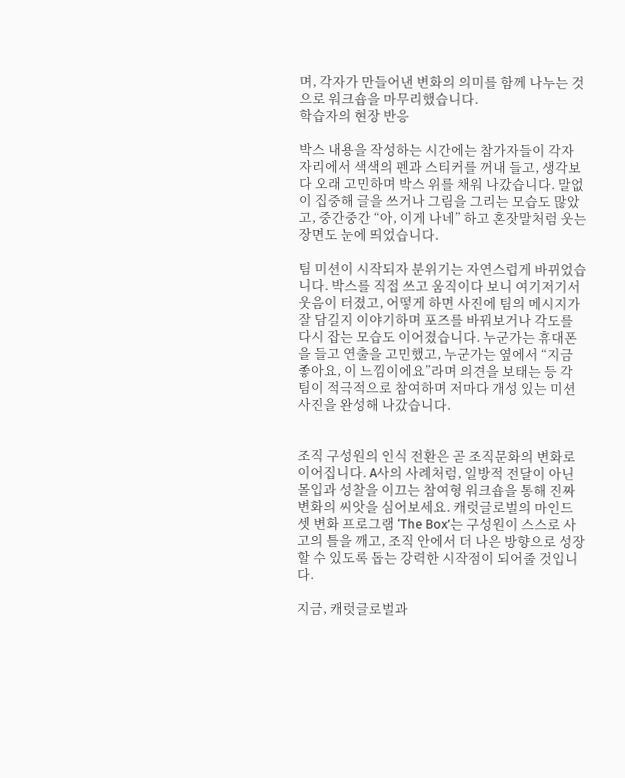며, 각자가 만들어낸 변화의 의미를 함께 나누는 것으로 워크숍을 마무리했습니다.
학습자의 현장 반응

박스 내용을 작성하는 시간에는 참가자들이 각자 자리에서 색색의 펜과 스티커를 꺼내 들고, 생각보다 오래 고민하며 박스 위를 채워 나갔습니다. 말없이 집중해 글을 쓰거나 그림을 그리는 모습도 많았고, 중간중간 “아, 이게 나네” 하고 혼잣말처럼 웃는 장면도 눈에 띄었습니다.

팀 미션이 시작되자 분위기는 자연스럽게 바뀌었습니다. 박스를 직접 쓰고 움직이다 보니 여기저기서 웃음이 터졌고, 어떻게 하면 사진에 팀의 메시지가 잘 담길지 이야기하며 포즈를 바꿔보거나 각도를 다시 잡는 모습도 이어졌습니다. 누군가는 휴대폰을 들고 연출을 고민했고, 누군가는 옆에서 “지금 좋아요, 이 느낌이에요”라며 의견을 보태는 등 각 팀이 적극적으로 참여하며 저마다 개성 있는 미션 사진을 완성해 나갔습니다.


조직 구성원의 인식 전환은 곧 조직문화의 변화로 이어집니다. A사의 사례처럼, 일방적 전달이 아닌 몰입과 성찰을 이끄는 참여형 워크숍을 통해 진짜 변화의 씨앗을 심어보세요. 캐럿글로벌의 마인드셋 변화 프로그램 ‘The Box’는 구성원이 스스로 사고의 틀을 깨고, 조직 안에서 더 나은 방향으로 성장할 수 있도록 돕는 강력한 시작점이 되어줄 것입니다.

지금, 캐럿글로벌과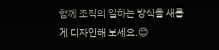함께 조직의 일하는 방식을 새롭게 디자인해 보세요.😊